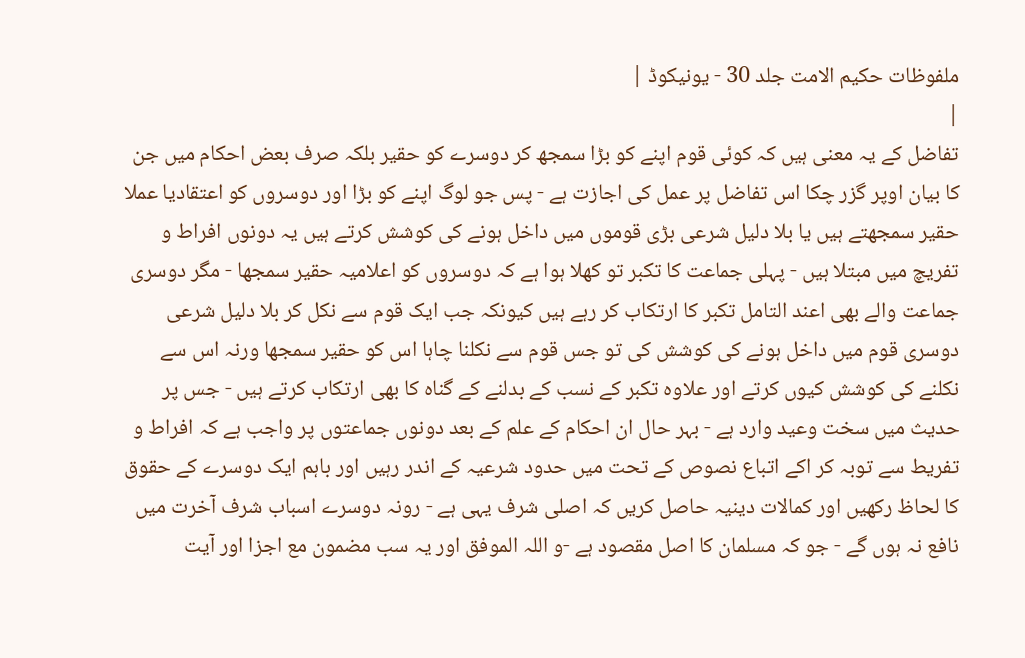ملفوظات حکیم الامت جلد 30 - یونیکوڈ |
|
تفاضل کے یہ معنی ہیں کہ کوئی قوم اپنے کو بڑا سمجھ کر دوسرے کو حقیر بلکہ صرف بعض احکام میں جن کا بیان اوپر گزر چکا اس تفاضل پر عمل کی اجازت ہے - پس جو لوگ اپنے کو بڑا اور دوسروں کو اعتقادیا عملا حقیر سمجھتے ہیں یا بلا دلیل شرعی بڑی قوموں میں داخل ہونے کی کوشش کرتے ہیں یہ دونوں افراط و تفریچ میں مبتلا ہیں - پہلی جماعت کا تکبر تو کھلا ہوا ہے کہ دوسروں کو اعلامیہ حقیر سمجھا - مگر دوسری جماعت والے بھی اعند التامل تکبر کا ارتکاب کر رہے ہیں کیونکہ جب ایک قوم سے نکل کر بلا دلیل شرعی دوسری قوم میں داخل ہونے کی کوشش کی تو جس قوم سے نکلنا چاہا اس کو حقیر سمجھا ورنہ اس سے نکلنے کی کوشش کیوں کرتے اور علاوہ تکبر کے نسب کے بدلنے کے گناہ کا بھی ارتکاب کرتے ہیں - جس پر حدیث میں سخت وعید وارد ہے - بہر حال ان احکام کے علم کے بعد دونوں جماعتوں پر واجب ہے کہ افراط و تفریط سے توبہ کر اکے اتباع نصوص کے تحت میں حدود شرعیہ کے اندر رہیں اور باہم ایک دوسرے کے حقوق کا لحاظ رکھیں اور کمالات دینیہ حاصل کریں کہ اصلی شرف یہی ہے - رونہ دوسرے اسباب شرف آخرت میں نافع نہ ہوں گے - جو کہ مسلمان کا اصل مقصود ہے -و اللہ الموفق اور یہ سب مضمون مع اجزا اور آیت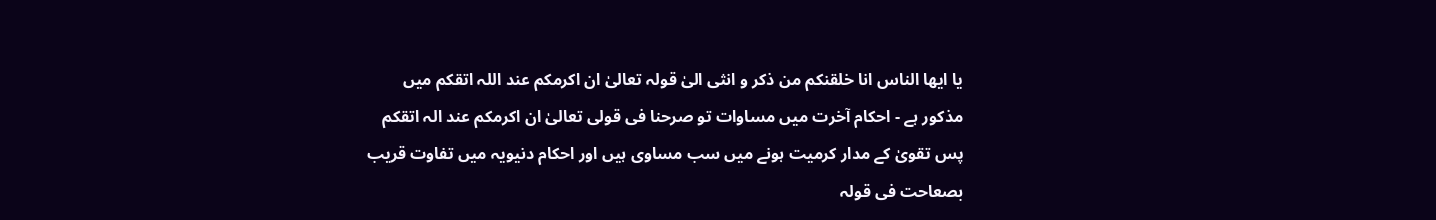یا ایھا الناس انا خلقنکم من ذکر و انثی الیٰ قولہ تعالیٰ ان اکرمکم عند اللہ اتقکم میں مذکور ہے - احکام آخرت میں مساوات تو صرحنا فی قولی تعالیٰ ان اکرمکم عند الہ اتقکم پس تقویٰ کے مدار کرمیت ہونے میں سب مساوی ہیں اور احکام دنیویہ میں تفاوت قریب بصعاحت فی قولہ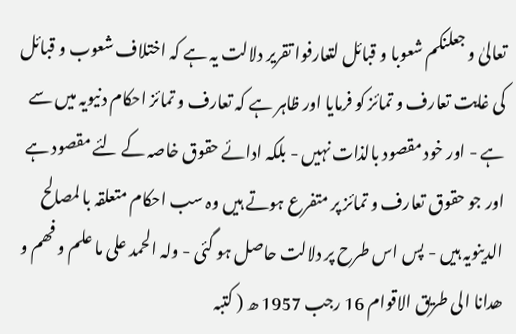تعالیٰ و جعلنکم شعوبا و قبائل لتعارفوا تقریر دلالت یہ ہے کہ اختلاف شعوب و قبائل کی غایت تعارف و تمائز کو فرمایا اور ظاہر ہے کہ تعارف و تمائز احکام دنیویہ میں سے ہے - اور خود مقصود بالذات نہیں - بلکہ ادائے حقوق خاصہ کے لئے مقصود ہے اور جو حقوق تعارف و تمائز پر متفرع ہوتے ہیں وہ سب احکام متعلقہ با لمصالح الدینویہ ہیں - پس اس طرح پر دلالت حاصل ہو گئی - ولہ الحمد علی ما علم و فھم و ھدانا الی طریق الاقوام 16 رجب 1957 ھ ( کتبہ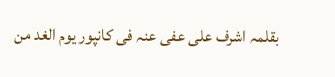بقلمہ اشرف علی عفی عنہ فی کانپور یوم الغد من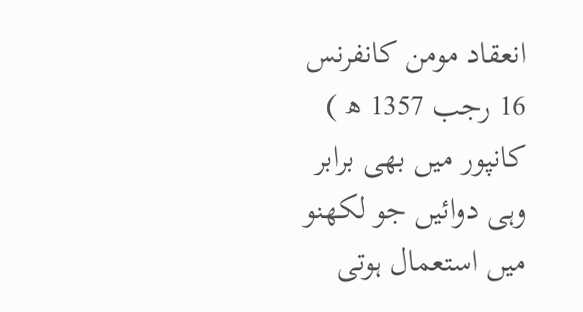انعقاد مومن کانفرنس 16 رجب 1357 ھ ) کانپور میں بھی برابر وہی دوائیں جو لکھنو میں استعمال ہوتی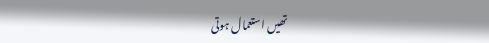تھیں استعمال ہوتی